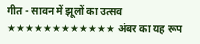गीत - सावन में झूलों का उत्सव ★★★★★★★★★★★★ अंबर का यह रूप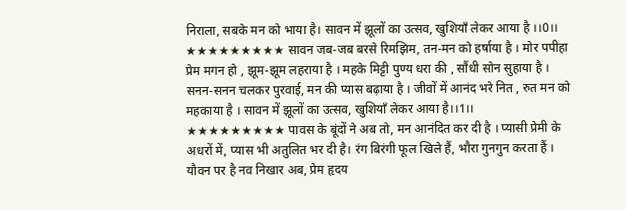निराला, सबके मन को भाया है। सावन में झूलों का उत्सव, खुशियाँ लेकर आया है ।।0।। ★★★★★★★★★ सावन जब-जब बरसे रिमझिम, तन-मन को हर्षाया है । मोर पपीहा प्रेम मगन हो , झूम-झूम लहराया है । महके मिट्टी पुण्य धरा की , सौंधी सोन सुहाया है । सनन-सनन चलकर पुरवाई, मन की प्यास बढ़ाया है । जीवों में आनंद भरे नित , रुत मन को महकाया है । सावन में झूलों का उत्सव, खुशियाँ लेकर आया है।।1।। ★★★★★★★★★ पावस के बूंदों ने अब तो, मन आनंदित कर दी है । प्यासी प्रेमी के अधरों में, प्यास भी अतुलित भर दी है। रंग बिरंगी फूल खिले हैं, भौरा गुनगुन करता हैं । यौवन पर है नव निखार अब, प्रेम हृदय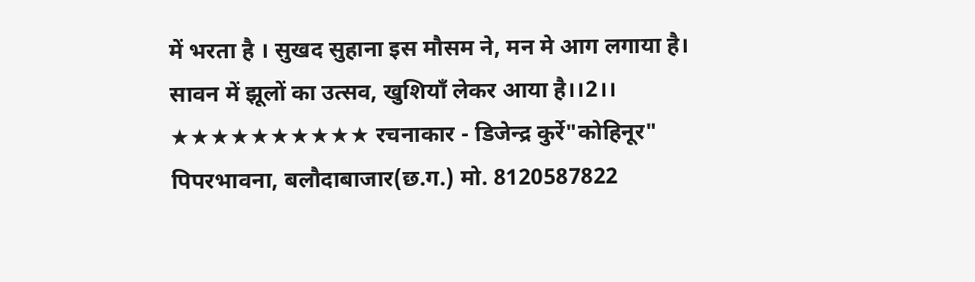में भरता है । सुखद सुहाना इस मौसम ने, मन मे आग लगाया है। सावन में झूलों का उत्सव, खुशियाँ लेकर आया है।।2।। ★★★★★★★★★★ रचनाकार - डिजेन्द्र कुर्रे"कोहिनूर" पिपरभावना, बलौदाबाजार(छ.ग.) मो. 8120587822